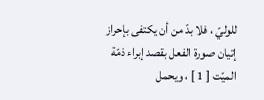للوليّ ، فلا بدّ من أن يكتفى بإحراز إتيان صورة الفعل بقصد إبراء ذمّة الميّت [ 1 ] ، ويحمل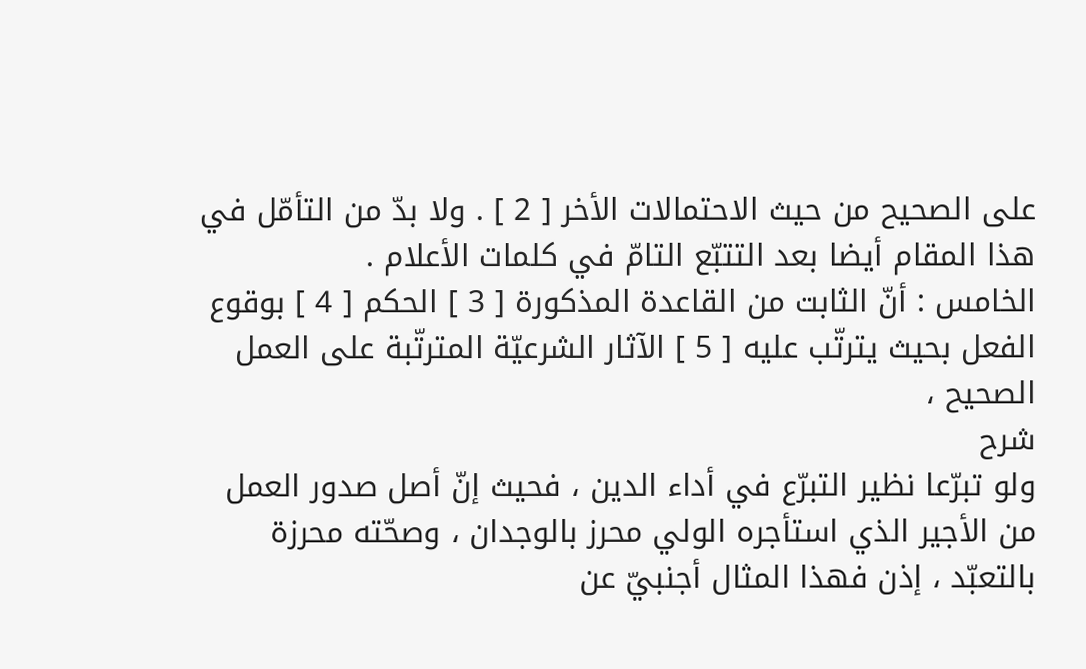على الصحيح من حيث الاحتمالات الأخر [ 2 ] . ولا بدّ من التأمّل في هذا المقام أيضا بعد التتبّع التامّ في كلمات الأعلام .
الخامس : أنّ الثابت من القاعدة المذكورة [ 3 ] الحكم [ 4 ] بوقوع الفعل بحيث يترتّب عليه [ 5 ] الآثار الشرعيّة المترتّبة على العمل الصحيح ،
شرح
ولو تبرّعا نظير التبرّع في أداء الدين ، فحيث إنّ أصل صدور العمل من الأجير الذي استأجره الولي محرز بالوجدان ، وصحّته محرزة بالتعبّد ، إذن فهذا المثال أجنبيّ عن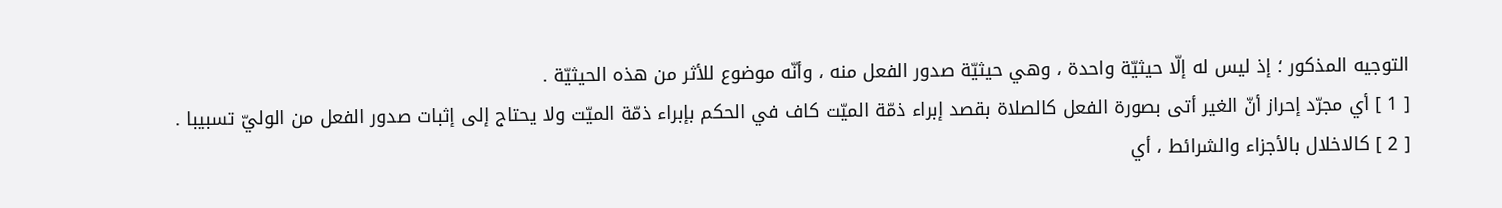التوجيه المذكور ؛ إذ ليس له إلّا حيثيّة واحدة ، وهي حيثيّة صدور الفعل منه ، وأنّه موضوع للأثر من هذه الحيثيّة .
[ 1 ] أي مجرّد إحراز أنّ الغير أتى بصورة الفعل كالصلاة بقصد إبراء ذمّة الميّت كاف في الحكم بإبراء ذمّة الميّت ولا يحتاج إلى إثبات صدور الفعل من الوليّ تسبيبا .
[ 2 ] كالاخلال بالأجزاء والشرائط ، أي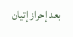بعد إحراز إتيان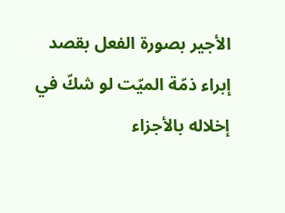الأجير بصورة الفعل بقصد إبراء ذمّة الميّت لو شكّ في إخلاله بالأجزاء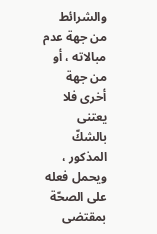والشرائط من جهة عدم مبالاته ، أو من جهة أخرى فلا يعتنى بالشكّ المذكور ، ويحمل فعله على الصحّة بمقتضى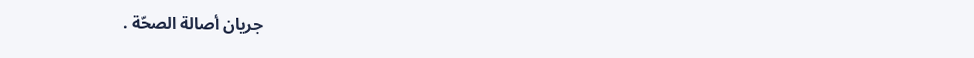جريان أصالة الصحّة .